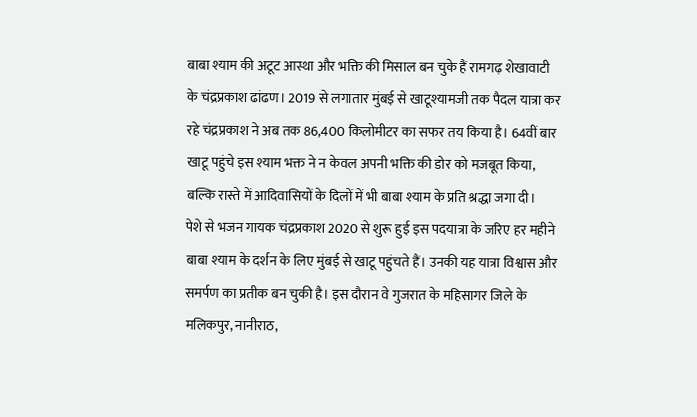बाबा श्याम की अटूट आस्था और भक्ति की मिसाल बन चुके हैं रामगढ़ शेखावाटी के चंद्रप्रकाश ढांढण। 2019 से लगातार मुंबई से खाटूश्यामजी तक पैदल यात्रा कर रहे चंद्रप्रकाश ने अब तक 86,400 किलोमीटर का सफर तय किया है। 64वीं बार खाटू पहुंचे इस श्याम भक्त ने न केवल अपनी भक्ति की डोर को मजबूत किया, बल्कि रास्ते में आदिवासियों के दिलों में भी बाबा श्याम के प्रति श्रद्धा जगा दी।
पेशे से भजन गायक चंद्रप्रकाश 2020 से शुरू हुई इस पदयात्रा के जरिए हर महीने बाबा श्याम के दर्शन के लिए मुंबई से खाटू पहुंचते हैं। उनकी यह यात्रा विश्वास और समर्पण का प्रतीक बन चुकी है। इस दौरान वे गुजरात के महिसागर जिले के मलिकपुर, नानीराठ,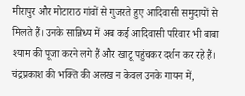मीरापुर और मोटाराठ गांवों से गुजरते हुए आदिवासी समुदायों से मिलते हैं। उनके सान्निध्य में अब कई आदिवासी परिवार भी बाबा श्याम की पूजा करने लगे हैं और खाटू पहुंचकर दर्शन कर रहे हैं।
चंद्रप्रकाश की भक्ति की अलख न केवल उनके गायन में,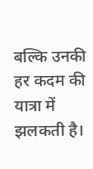बल्कि उनकी हर कदम की यात्रा में झलकती है।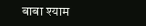बाबा श्याम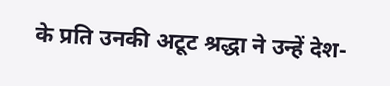के प्रति उनकी अटूट श्रद्धा ने उन्हें देश-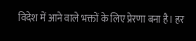विदेश में आने वाले भक्तों के लिए प्रेरणा बना है। हर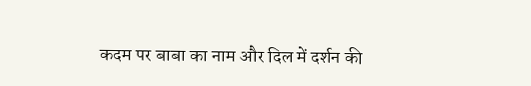कदम पर बाबा का नाम और दिल में दर्शन की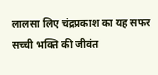लालसा लिए चंद्रप्रकाश का यह सफर सच्ची भक्ति की जीवंत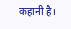कहानी है।